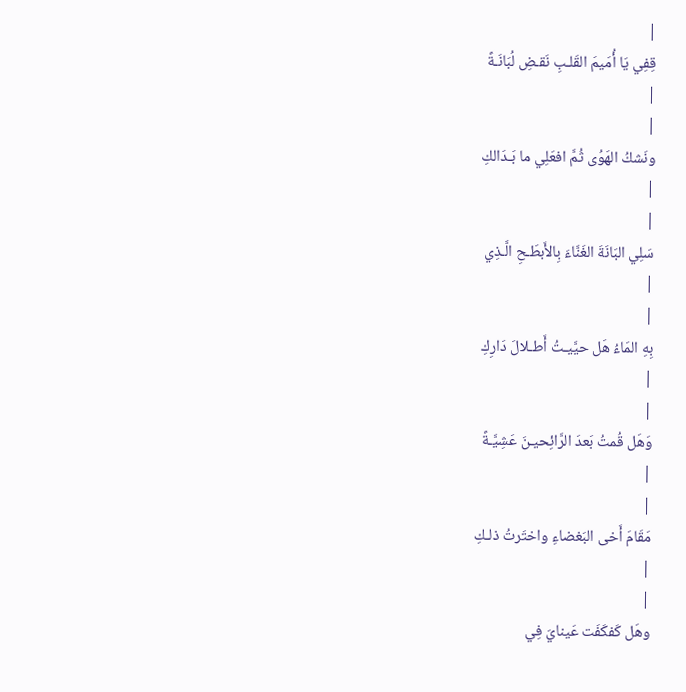|
قِفِي يَا أُمَيمَ القَلـبِ نَقـضِ لُبَانَـةً
|
|
ونَشكُ الهَوُى ثُمَّ افعَلِي ما بَـدَالكِ
|
|
سَلِي البَانَةَ الغَنَّاءَ بِالأَبطَـحِ الَّـذِي
|
|
بِهِ المَاءُ هَل حيَّيـتُ أَطـلالَ دَارِكِ
|
|
وَهَل قُمتُ بَعدَ الرَّائِحيـنَ عَشِيَّـةً
|
|
مَقَامَ أَخى البَغضاءِ واختَرتُ ذلـكِ
|
|
وهَل كَفكَفَت عَينايَ فِي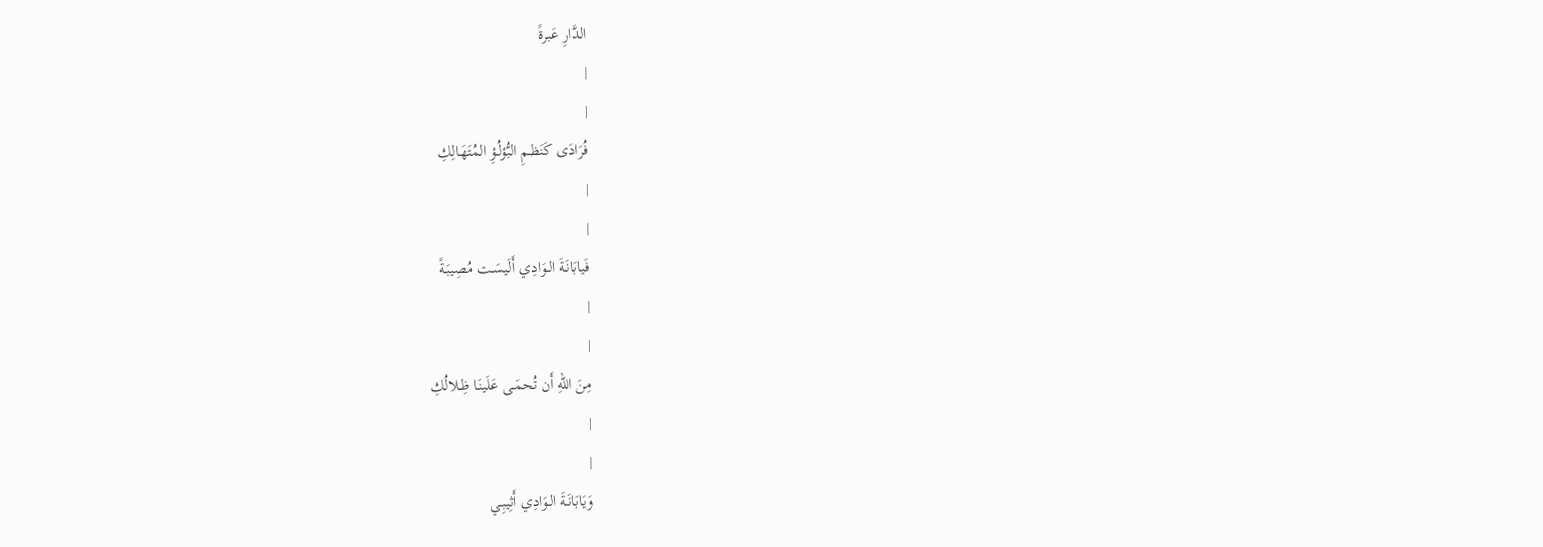الدَّارِ عَبرةً
|
|
فُرَادَى كَنَظـمِ البُّؤلُـؤِ المُتَهَـالِكِ
|
|
فَيابَانَةَ الـوَادِي أَلَيسَـت مُصِيبَـةً
|
|
مِنَ اللهِ أَن تُحمَـى عَلَينَـا ظِـلالُكِ
|
|
وَيَابَانَـةَ الـوَادِي أَثِيبِـي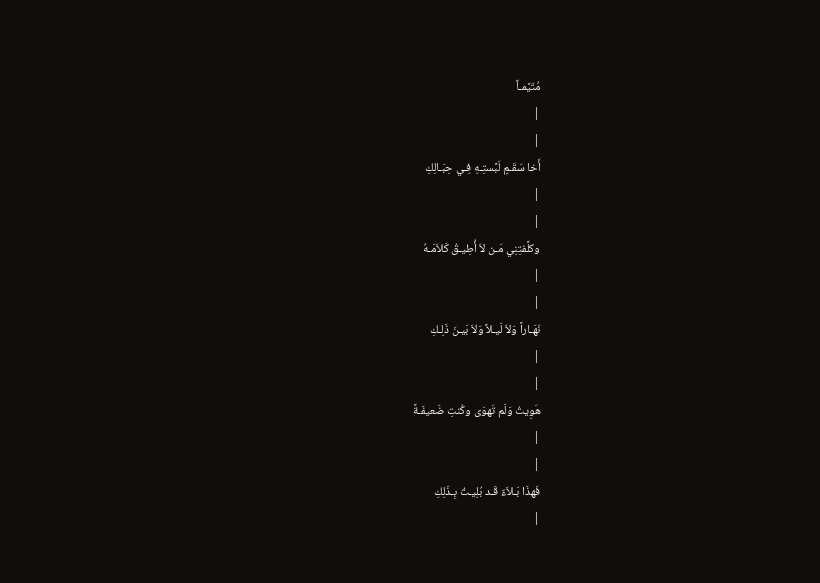مُتَيَّمـاً
|
|
أَخا سَقَـمٍ لَبَّستِـهِ فِـي حِبَـالِكِ
|
|
وكلَّفتِنِي مَـن لاَ أُطِيـقُ كَلاَمَـهُ
|
|
نَهَـاراً وَلاَ لَيـلاً وَلاَ بَيـنَ ذَلِـكِ
|
|
هَوِيتُ وَلَم تَهوَى وكُنتِ ضَعيفَـةً
|
|
فَهذَا بَـلاَءٌ قَـد بُلِيـتُ بِـذَلِكِ
|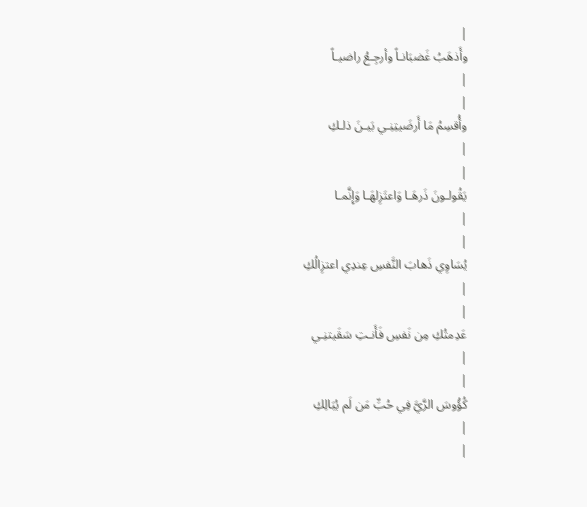|
وأَذهَبُ غَضبَانـاً وأرجِـعُ راضيـاً
|
|
وأُقسِمُ مَا أَرضَيتِنِـي بَيـنَ ذلـكِ
|
|
يَقُولـونَ ذَرهَـا وَاعتَزِلهَـا وَإِنَّمـا
|
|
يُسَاوِي ذَهابَ النَّفسِ عِندِي اعتزِالُكِ
|
|
عَدِمتُكِ مِن نَفسِ فَأَنـتِ سَقَيتنِـي
|
|
كُؤُوسَ الرَّيَّ فِي حُبِّ مَن لَم يُبَالِكِ
|
|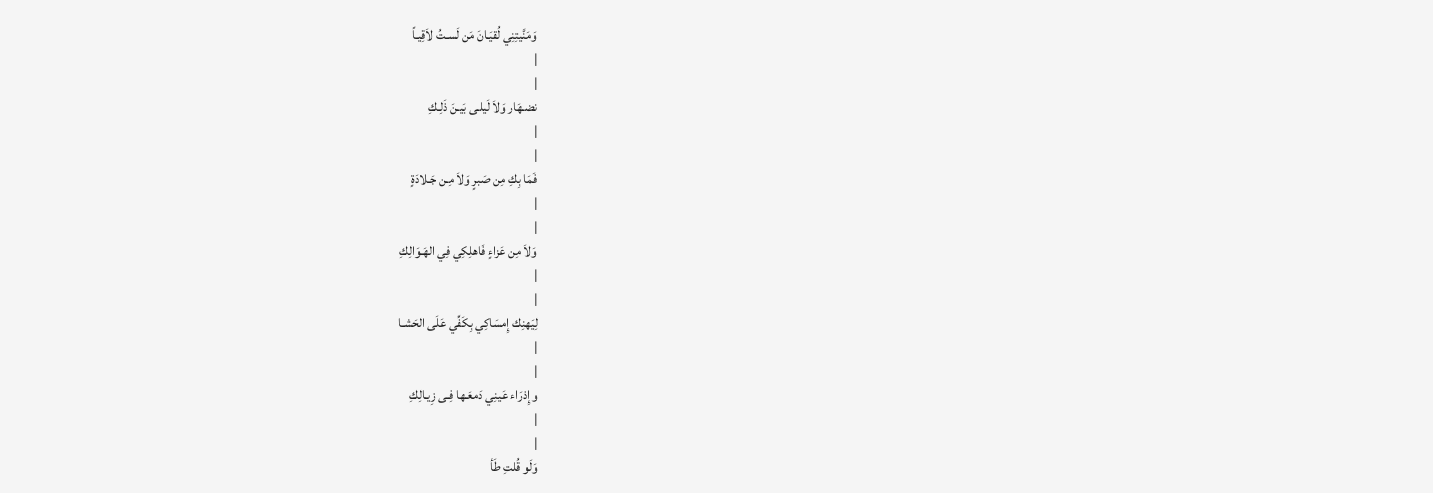وَمَنَّيتِنِي لُقيَـانَ مَن لَسـتُ لاَقِيـاً
|
|
نضـهَار وَلاَ لَيلـى بَيـنَ ذَلِـكِ
|
|
فَمَا بِكِ مِن صَبرٍ وَلاَ مِـن جَـلادَةٍ
|
|
وَلاَ مِن عَزاءٍ فَاهلِكِي فِي الهَـوَالِكِ
|
|
لِيَهنِك إِمسَاكِي بِكَفِّي عَلَى الحَشـا
|
|
وإِذرَاء عَينِي دَمعَـها فِـى زِيـالِكِ
|
|
وَلَو قُلتِ طَأ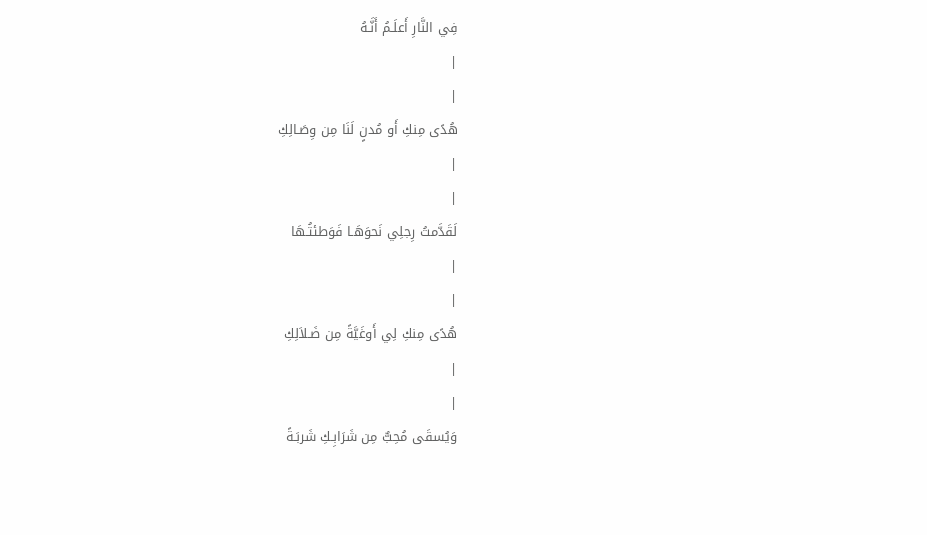فِي النَّارِ أَعلَـمُ أَنَّـهُ
|
|
هُدًى مِنكِ أَو مُدنٍ لَنَا مِن وِصَـالِكِ
|
|
لَقَدَّمتُ رِجلِي نَحوَهَـا فَوَطئتُـهَا
|
|
هُدًى مِنكِ لِي أَوغَيَّةً مِن ضَـلاَلِكِ
|
|
وَيُسقَى مُحِبٌّ مِن شَرَابِـكِ شَربَـةً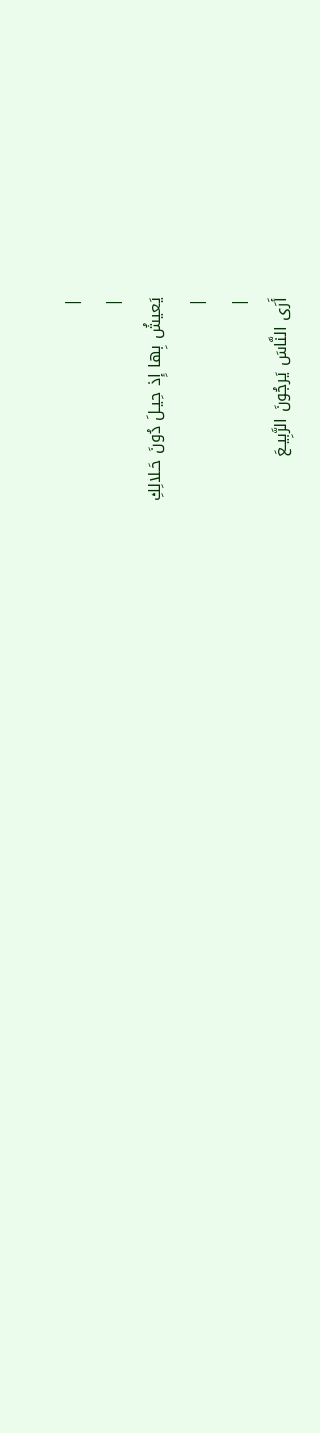|
|
يَعيشُ بِها إِذ حِيـلَ دُونَ حَـلالِكِ
|
|
أَرَى النَّاسَ يَرجُونَ الرَّبِيـعَ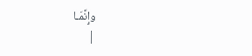وإِنَّمَـا
|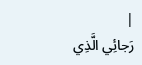|
رَجائِي الَّذِي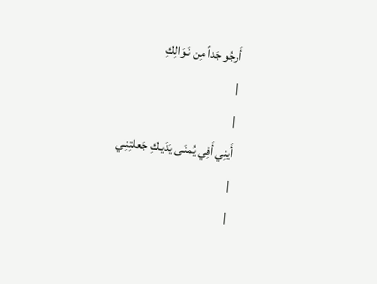أَرجُو جَداً مِن نَـوَالِكِ
|
|
أَينِي أَفِي يُمنَـى يَدَيـكِ جَعلتِنِـي
|
|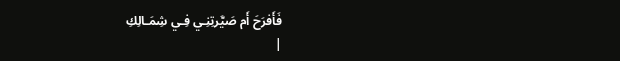فَأَفرَحَ أَم صَيَّرتِنِـي فِـي شِمَـالِكِ
|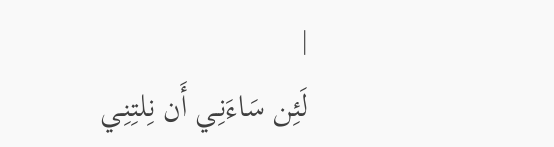|
لَئِن سَاءَنِـي أَن نِلتِنِـي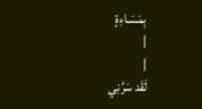بِمَسَـاءِةٍ
|
|
لَقَد سَرَّنِي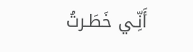أَنِّـي خَطَـرتُ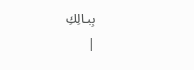بِبـالِكِ
|